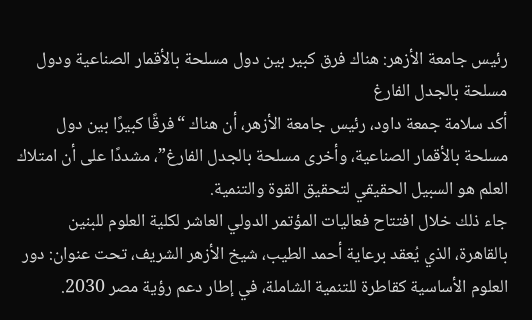رئيس جامعة الأزهر: هناك فرق كبير بين دول مسلحة بالأقمار الصناعية ودول مسلحة بالجدل الفارغ
أكد سلامة جمعة داود، رئيس جامعة الأزهر، أن هناك “فرقًا كبيرًا بين دول مسلحة بالأقمار الصناعية، وأخرى مسلحة بالجدل الفارغ”، مشددًا على أن امتلاك العلم هو السبيل الحقيقي لتحقيق القوة والتنمية.
جاء ذلك خلال افتتاح فعاليات المؤتمر الدولي العاشر لكلية العلوم للبنين بالقاهرة، الذي يُعقد برعاية أحمد الطيب، شيخ الأزهر الشريف، تحت عنوان: دور العلوم الأساسية كقاطرة للتنمية الشاملة، في إطار دعم رؤية مصر 2030.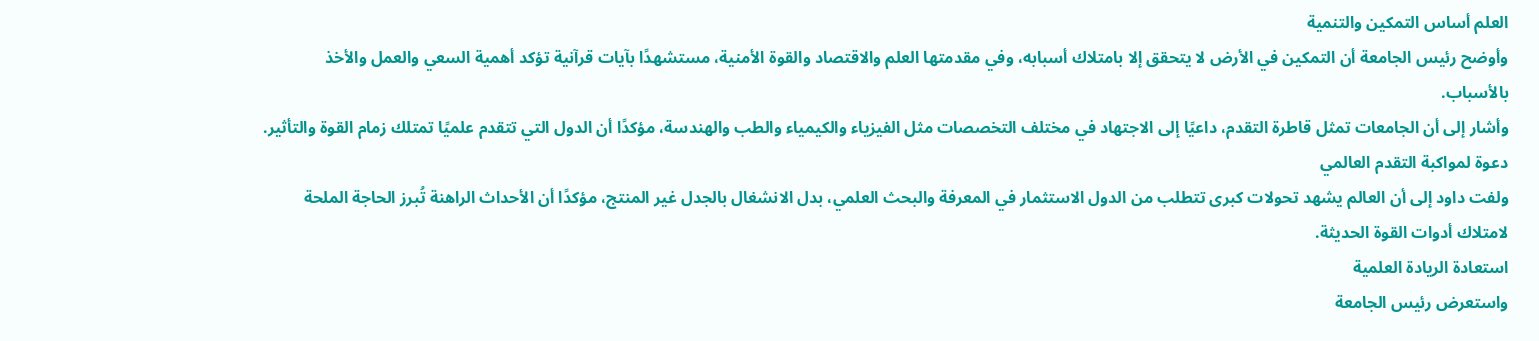العلم أساس التمكين والتنمية
وأوضح رئيس الجامعة أن التمكين في الأرض لا يتحقق إلا بامتلاك أسبابه، وفي مقدمتها العلم والاقتصاد والقوة الأمنية، مستشهدًا بآيات قرآنية تؤكد أهمية السعي والعمل والأخذ بالأسباب.
وأشار إلى أن الجامعات تمثل قاطرة التقدم، داعيًا إلى الاجتهاد في مختلف التخصصات مثل الفيزياء والكيمياء والطب والهندسة، مؤكدًا أن الدول التي تتقدم علميًا تمتلك زمام القوة والتأثير.
دعوة لمواكبة التقدم العالمي
ولفت داود إلى أن العالم يشهد تحولات كبرى تتطلب من الدول الاستثمار في المعرفة والبحث العلمي، بدل الانشغال بالجدل غير المنتج، مؤكدًا أن الأحداث الراهنة تُبرز الحاجة الملحة لامتلاك أدوات القوة الحديثة.
استعادة الريادة العلمية
واستعرض رئيس الجامعة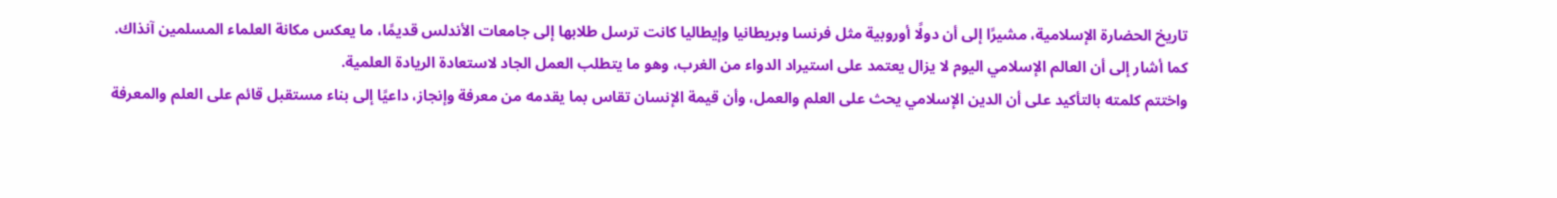تاريخ الحضارة الإسلامية، مشيرًا إلى أن دولًا أوروبية مثل فرنسا وبريطانيا وإيطاليا كانت ترسل طلابها إلى جامعات الأندلس قديمًا، ما يعكس مكانة العلماء المسلمين آنذاك.
كما أشار إلى أن العالم الإسلامي اليوم لا يزال يعتمد على استيراد الدواء من الغرب، وهو ما يتطلب العمل الجاد لاستعادة الريادة العلمية.
واختتم كلمته بالتأكيد على أن الدين الإسلامي يحث على العلم والعمل، وأن قيمة الإنسان تقاس بما يقدمه من معرفة وإنجاز، داعيًا إلى بناء مستقبل قائم على العلم والمعرفة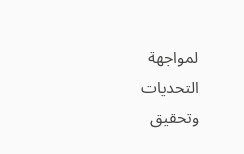لمواجهة التحديات وتحقيق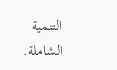التنمية الشاملة.